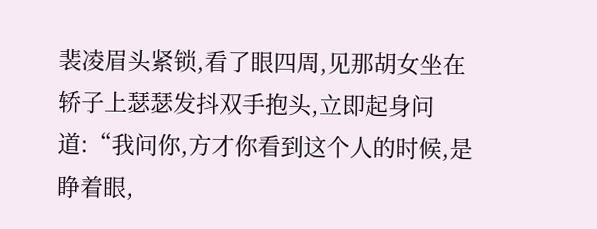裴凌眉头紧锁,看了眼四周,见那胡女坐在轿子上瑟瑟发抖双手抱头,立即起身问道:“我问你,方才你看到这个人的时候,是睁着眼,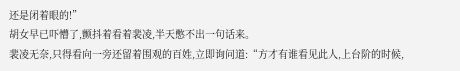还是闭着眼的!”
胡女早已吓懵了,颤抖着看着裴凌,半天憋不出一句话来。
裴凌无奈,只得看向一旁还留着围观的百姓,立即询问道:“方才有谁看见此人,上台阶的时候,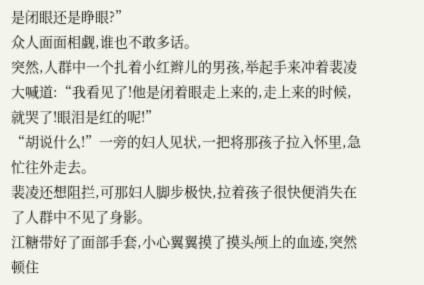是闭眼还是睁眼?”
众人面面相觑,谁也不敢多话。
突然,人群中一个扎着小红辫儿的男孩,举起手来冲着裴凌大喊道:“我看见了!他是闭着眼走上来的,走上来的时候,就哭了!眼泪是红的呢!”
“胡说什么!”一旁的妇人见状,一把将那孩子拉入怀里,急忙往外走去。
裴凌还想阻拦,可那妇人脚步极快,拉着孩子很快便消失在了人群中不见了身影。
江糖带好了面部手套,小心翼翼摸了摸头颅上的血迹,突然顿住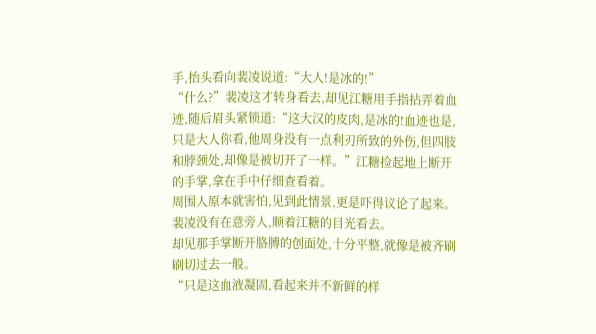手,抬头看向裴凌说道:“大人!是冰的!”
“什么?”裴凌这才转身看去,却见江糖用手指拈弄着血迹,随后眉头紧锁道:“这大汉的皮肉,是冰的!血迹也是,只是大人你看,他周身没有一点利刃所致的外伤,但四肢和脖颈处,却像是被切开了一样。”江糖捡起地上断开的手掌,拿在手中仔细查看着。
周围人原本就害怕,见到此情景,更是吓得议论了起来。
裴凌没有在意旁人,顺着江糖的目光看去。
却见那手掌断开胳膊的创面处,十分平整,就像是被齐刷刷切过去一般。
“只是这血液凝固,看起来并不新鲜的样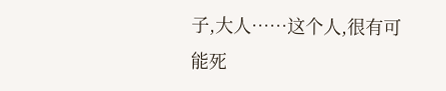子,大人……这个人,很有可能死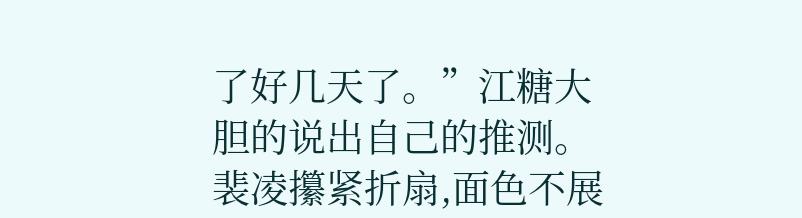了好几天了。”江糖大胆的说出自己的推测。
裴凌攥紧折扇,面色不展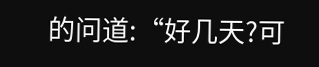的问道:“好几天?可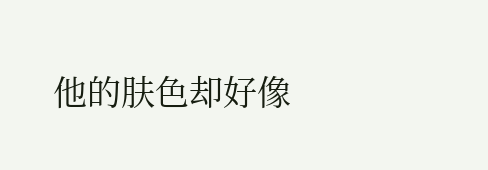他的肤色却好像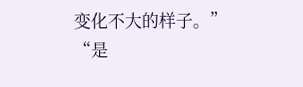变化不大的样子。”
“是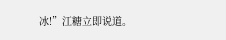冰!”江糖立即说道。